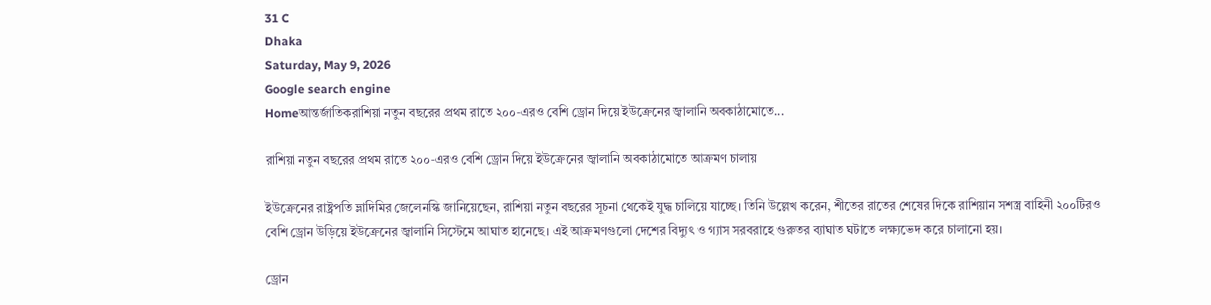31 C
Dhaka
Saturday, May 9, 2026
Google search engine
Homeআন্তর্জাতিকরাশিয়া নতুন বছরের প্রথম রাতে ২০০‑এরও বেশি ড্রোন দিয়ে ইউক্রেনের জ্বালানি অবকাঠামোতে...

রাশিয়া নতুন বছরের প্রথম রাতে ২০০‑এরও বেশি ড্রোন দিয়ে ইউক্রেনের জ্বালানি অবকাঠামোতে আক্রমণ চালায়

ইউক্রেনের রাষ্ট্রপতি ভ্লাদিমির জেলেনস্কি জানিয়েছেন, রাশিয়া নতুন বছরের সূচনা থেকেই যুদ্ধ চালিয়ে যাচ্ছে। তিনি উল্লেখ করেন, শীতের রাতের শেষের দিকে রাশিয়ান সশস্ত্র বাহিনী ২০০টিরও বেশি ড্রোন উড়িয়ে ইউক্রেনের জ্বালানি সিস্টেমে আঘাত হানেছে। এই আক্রমণগুলো দেশের বিদ্যুৎ ও গ্যাস সরবরাহে গুরুতর ব্যাঘাত ঘটাতে লক্ষ্যভেদ করে চালানো হয়।

ড্রোন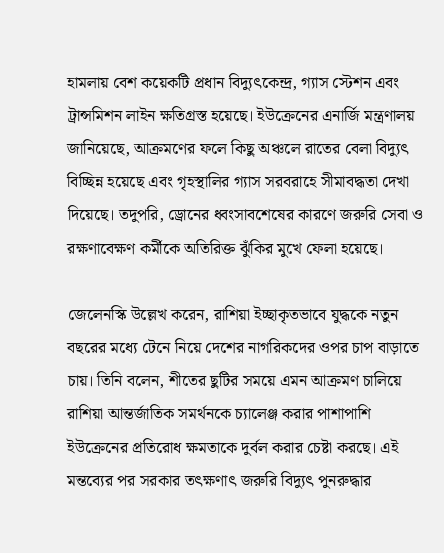হামলায় বেশ কয়েকটি প্রধান বিদ্যুৎকেন্দ্র, গ্যাস স্টেশন এবং ট্রান্সমিশন লাইন ক্ষতিগ্রস্ত হয়েছে। ইউক্রেনের এনার্জি মন্ত্রণালয় জানিয়েছে, আক্রমণের ফলে কিছু অঞ্চলে রাতের বেলা বিদ্যুৎ বিচ্ছিন্ন হয়েছে এবং গৃহস্থালির গ্যাস সরবরাহে সীমাবদ্ধতা দেখা দিয়েছে। তদুপরি, ড্রোনের ধ্বংসাবশেষের কারণে জরুরি সেবা ও রক্ষণাবেক্ষণ কর্মীকে অতিরিক্ত ঝুঁকির মুখে ফেলা হয়েছে।

জেলেনস্কি উল্লেখ করেন, রাশিয়া ইচ্ছাকৃতভাবে যুদ্ধকে নতুন বছরের মধ্যে টেনে নিয়ে দেশের নাগরিকদের ওপর চাপ বাড়াতে চায়। তিনি বলেন, শীতের ছুটির সময়ে এমন আক্রমণ চালিয়ে রাশিয়া আন্তর্জাতিক সমর্থনকে চ্যালেঞ্জ করার পাশাপাশি ইউক্রেনের প্রতিরোধ ক্ষমতাকে দুর্বল করার চেষ্টা করছে। এই মন্তব্যের পর সরকার তৎক্ষণাৎ জরুরি বিদ্যুৎ পুনরুদ্ধার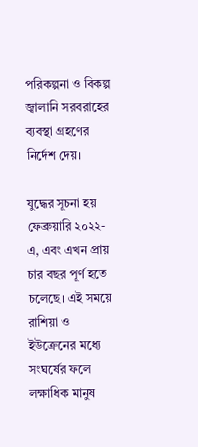পরিকল্পনা ও বিকল্প জ্বালানি সরবরাহের ব্যবস্থা গ্রহণের নির্দেশ দেয়।

যুদ্ধের সূচনা হয় ফেব্রুয়ারি ২০২২-এ, এবং এখন প্রায় চার বছর পূর্ণ হতে চলেছে। এই সময়ে রাশিয়া ও ইউক্রেনের মধ্যে সংঘর্ষের ফলে লক্ষাধিক মানুষ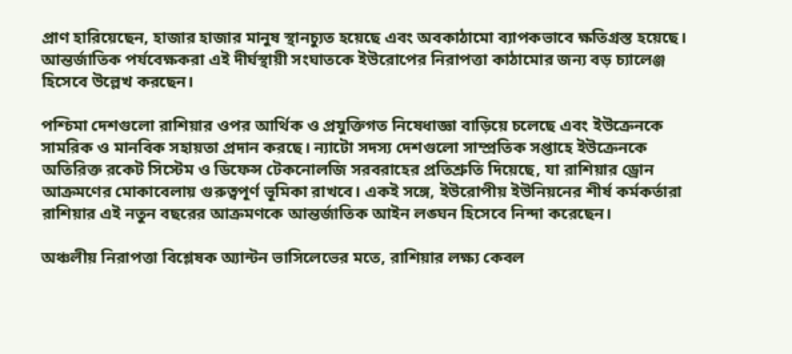প্রাণ হারিয়েছেন, হাজার হাজার মানুষ স্থানচ্যুত হয়েছে এবং অবকাঠামো ব্যাপকভাবে ক্ষতিগ্রস্ত হয়েছে। আন্তর্জাতিক পর্যবেক্ষকরা এই দীর্ঘস্থায়ী সংঘাতকে ইউরোপের নিরাপত্তা কাঠামোর জন্য বড় চ্যালেঞ্জ হিসেবে উল্লেখ করছেন।

পশ্চিমা দেশগুলো রাশিয়ার ওপর আর্থিক ও প্রযুক্তিগত নিষেধাজ্ঞা বাড়িয়ে চলেছে এবং ইউক্রেনকে সামরিক ও মানবিক সহায়তা প্রদান করছে। ন্যাটো সদস্য দেশগুলো সাম্প্রতিক সপ্তাহে ইউক্রেনকে অতিরিক্ত রকেট সিস্টেম ও ডিফেন্স টেকনোলজি সরবরাহের প্রতিশ্রুতি দিয়েছে, যা রাশিয়ার ড্রোন আক্রমণের মোকাবেলায় গুরুত্বপূর্ণ ভূমিকা রাখবে। একই সঙ্গে, ইউরোপীয় ইউনিয়নের শীর্ষ কর্মকর্তারা রাশিয়ার এই নতুন বছরের আক্রমণকে আন্তর্জাতিক আইন লঙ্ঘন হিসেবে নিন্দা করেছেন।

অঞ্চলীয় নিরাপত্তা বিশ্লেষক অ্যান্টন ভাসিলেভের মতে, রাশিয়ার লক্ষ্য কেবল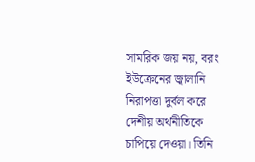সামরিক জয় নয়, বরং ইউক্রেনের জ্বালানি নিরাপত্তা দুর্বল করে দেশীয় অর্থনীতিকে চাপিয়ে দেওয়া। তিনি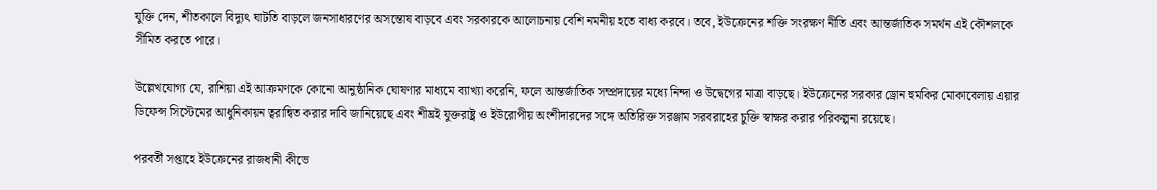যুক্তি দেন, শীতকালে বিদ্যুৎ ঘাটতি বাড়লে জনসাধারণের অসন্তোষ বাড়বে এবং সরকারকে আলোচনায় বেশি নমনীয় হতে বাধ্য করবে। তবে, ইউক্রেনের শক্তি সংরক্ষণ নীতি এবং আন্তর্জাতিক সমর্থন এই কৌশলকে সীমিত করতে পারে।

উল্লেখযোগ্য যে, রাশিয়া এই আক্রমণকে কোনো আনুষ্ঠানিক ঘোষণার মাধ্যমে ব্যাখ্যা করেনি, ফলে আন্তর্জাতিক সম্প্রদায়ের মধ্যে নিন্দা ও উদ্বেগের মাত্রা বাড়ছে। ইউক্রেনের সরকার ড্রোন হুমকির মোকাবেলায় এয়ার ডিফেন্স সিস্টেমের আধুনিকায়ন ত্বরান্বিত করার দাবি জানিয়েছে এবং শীঘ্রই যুক্তরাষ্ট্র ও ইউরোপীয় অংশীদারদের সঙ্গে অতিরিক্ত সরঞ্জাম সরবরাহের চুক্তি স্বাক্ষর করার পরিকল্পনা রয়েছে।

পরবর্তী সপ্তাহে ইউক্রেনের রাজধানী কীভে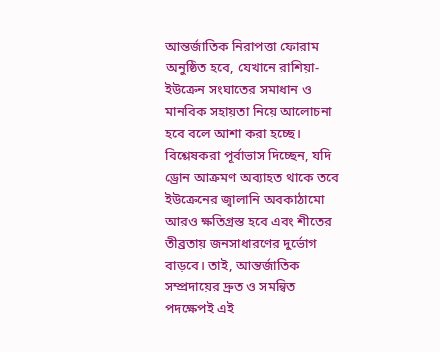আন্তর্জাতিক নিরাপত্তা ফোরাম অনুষ্ঠিত হবে, যেখানে রাশিয়া-ইউক্রেন সংঘাতের সমাধান ও মানবিক সহায়তা নিয়ে আলোচনা হবে বলে আশা করা হচ্ছে। বিশ্লেষকরা পূর্বাভাস দিচ্ছেন, যদি ড্রোন আক্রমণ অব্যাহত থাকে তবে ইউক্রেনের জ্বালানি অবকাঠামো আরও ক্ষতিগ্রস্ত হবে এবং শীতের তীব্রতায় জনসাধারণের দুর্ভোগ বাড়বে। তাই, আন্তর্জাতিক সম্প্রদায়ের দ্রুত ও সমন্বিত পদক্ষেপই এই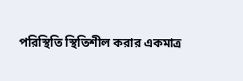পরিস্থিতি স্থিতিশীল করার একমাত্র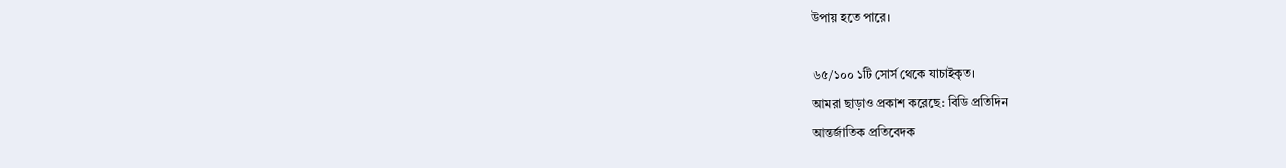উপায় হতে পারে।

৬৫/১০০ ১টি সোর্স থেকে যাচাইকৃত।
আমরা ছাড়াও প্রকাশ করেছে: বিডি প্রতিদিন
আন্তর্জাতিক প্রতিবেদক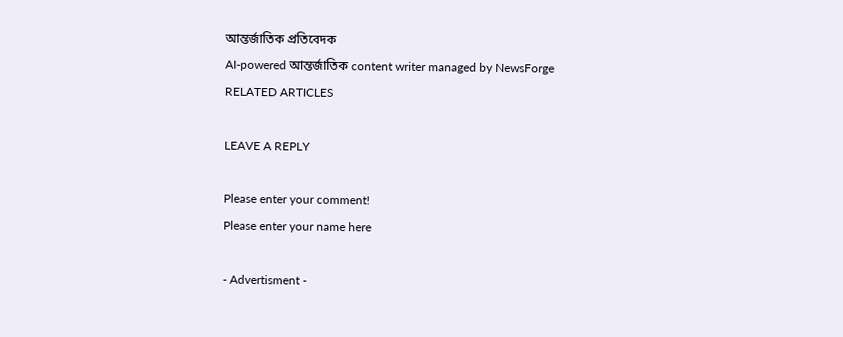আন্তর্জাতিক প্রতিবেদক
AI-powered আন্তর্জাতিক content writer managed by NewsForge
RELATED ARTICLES

LEAVE A REPLY

Please enter your comment!
Please enter your name here

- Advertisment -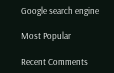Google search engine

Most Popular

Recent Comments